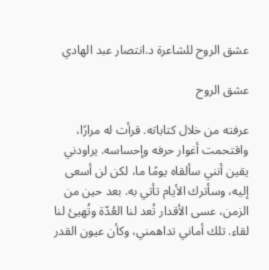عشق الروح للشاعرة د.انتصار عبد الهادي

عشق الروح

عرفته من خلال كتاباته. قرأت له مرارًا، واقتحمت أغوار حرفه وإحساسه. يراودني يقين أنني سألقاه يومًا ما، لكن لن أسعى إليه، وسأترك الأيام تأتي به. بعد حين من الزمن، عسى الأقدار تُعد لنا العُدّة وتُهيئ لنا لقاء. تلك أماني تداهمني، وكأن عيون القدر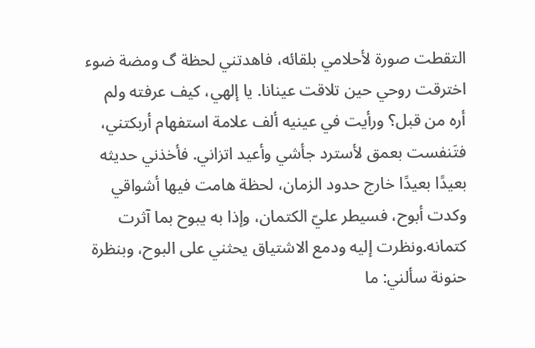التقطت صورة لأحلامي بلقائه، فاهدتني لحظة گ ومضة ضوء اخترقت روحي حين تلاقت عينانا. يا إلهي، كيف عرفته ولم أره من قبل؟ ورأيت في عينيه ألف علامة استفهام أربكتني، فتَنفست بعمق لأسترد جأشي وأعيد اتزاني. فأخذني حديثه بعيدًا بعيدًا خارج حدود الزمان، لحظة هامت فيها أشواقي وكدت أبوح، فسيطر عليّ الكتمان، وإذا به يبوح بما آثرت كتمانه.ونظرت إليه ودمع الاشتياق يحثني على البوح، وبنظرة حنونة سألني: ما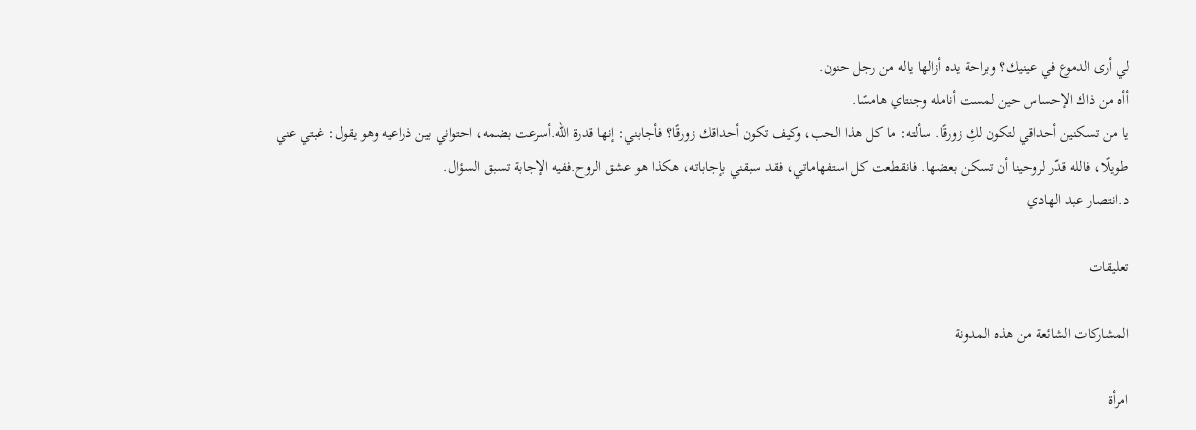لي أرى الدموع في عينيك؟ وبراحة يده أزالها ياله من رجل حنون.
أأه من ذاك الإحساس حين لمست أنامله وجنتاي هامسًا.
يا من تسكنين أحداقي لتكون لكِ زورقًا. سألته: ما كل هذا الحب، وكيف تكون أحداقك زورقًا؟ فأجابني: إنها قدرة الله.أسرعت بضمه، احتواني بين ذراعيه وهو يقول: غبتي عني طويلًا، فالله قدّر لروحينا أن تسكن بعضها. فانقطعت كل استفهاماتي، فقد سبقني بإجاباته، هكذا هو عشق الروح.ففيه الإجابة تسبق السؤال.
د.انتصار عبد الهادي

تعليقات

المشاركات الشائعة من هذه المدونة

امرأة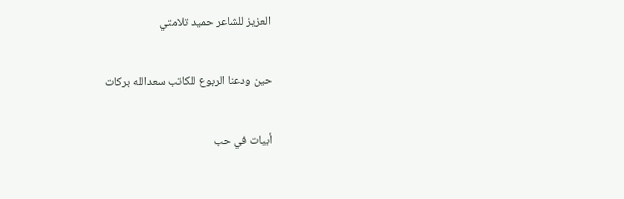العزيز للشاعر حميد تلامتي

حين ودعنا الربوع للكاتب سعدالله بركات

أبيات في حب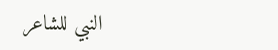النبي للشاعر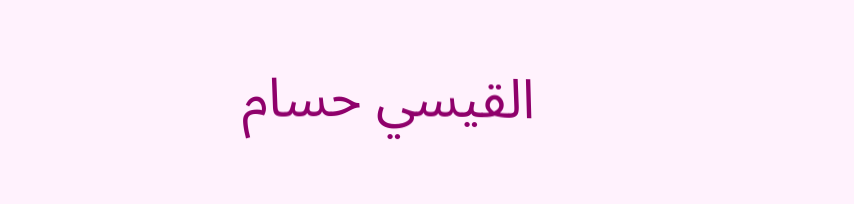القيسي حسام